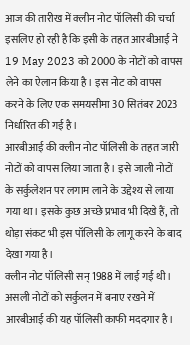आज की तारीख में क्लीन नोट पॉलिसी की चर्चा इसलिए हो रही है कि इसी के तहत आरबीआई ने 19 May 2023 को 2000 के नोटों को वापस लेने का ऐलान किया है। इस नोट को वापस करने के लिए एक समयसीमा 30 सितंबर 2023 निर्धारित की गई है।
आरबीआई की क्लीन नोट पॉलिसी के तहत जारी नोटों को वापस लिया जाता है। इसे जाली नोटों के सर्कुलेशन पर लगाम लाने के उद्देश्य से लाया गया था। इसके कुछ अच्छे प्रभाव भी दिखे हैं, तो थोड़ा संकट भी इस पॉलिसी के लागू करने के बाद देखा गया है।
क्लीन नोट पॉलिसी सन् 1988 में लाई गई थी। असली नोटों को सर्कुलन में बनाए रखने में आरबीआई की यह पॉलिसी काफी मददगार है।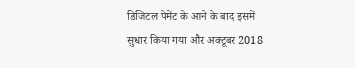डिजिटल पेमेंट के आने के बाद इसमें सुधार किया गया और अक्टूबर 2018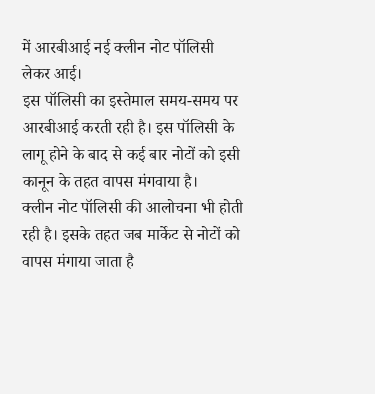में आरबीआई नई क्लीन नोट पॉलिसी लेकर आई।
इस पॉलिसी का इस्तेमाल समय-समय पर आरबीआई करती रही है। इस पॉलिसी के लागू होने के बाद से कई बार नोटों को इसी कानून के तहत वापस मंगवाया है।
क्लीन नोट पॉलिसी की आलोचना भी होती रही है। इसके तहत जब मार्केट से नोटों को वापस मंगाया जाता है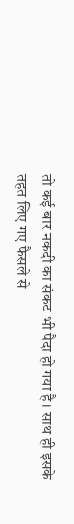तो कई बार नकदी का संकट भी पैदा हो गया है। साथ ही इसके तहत लिए गए फैसले से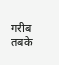गरीब तबके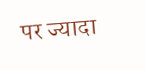पर ज्यादा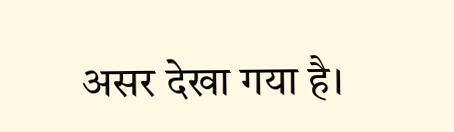असर देखा गया है।